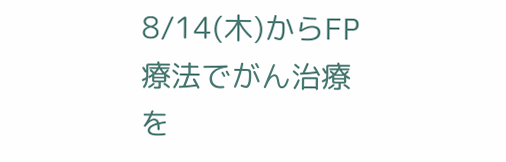8/14(木)からFP療法でがん治療を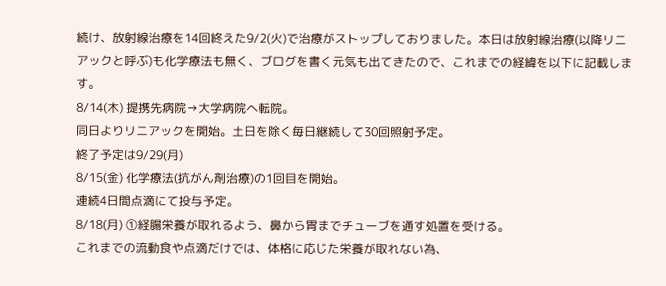続け、放射線治療を14回終えた9/2(火)で治療がストップしておりました。本日は放射線治療(以降リニアックと呼ぶ)も化学療法も無く、ブログを書く元気も出てきたので、これまでの経緯を以下に記載します。
8/14(木) 提携先病院→大学病院へ転院。
同日よりリニアックを開始。土日を除く毎日継続して30回照射予定。
終了予定は9/29(月)
8/15(金) 化学療法(抗がん剤治療)の1回目を開始。
連続4日間点滴にて投与予定。
8/18(月) ①経腸栄養が取れるよう、鼻から胃までチューブを通す処置を受ける。
これまでの流動食や点滴だけでは、体格に応じた栄養が取れない為、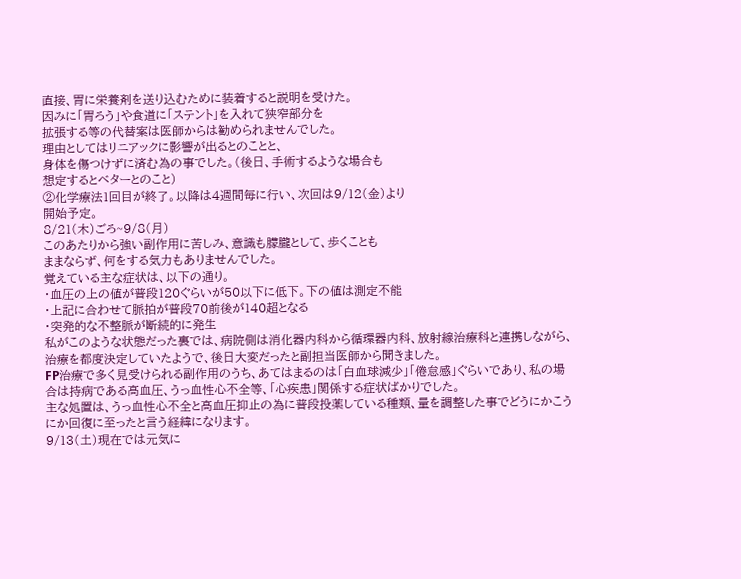直接、胃に栄養剤を送り込むために装着すると説明を受けた。
因みに「胃ろう」や食道に「ステント」を入れて狭窄部分を
拡張する等の代替案は医師からは勧められませんでした。
理由としてはリニアックに影響が出るとのことと、
身体を傷つけずに済む為の事でした。(後日、手術するような場合も
想定するとベターとのこと)
②化学療法1回目が終了。以降は4週間毎に行い、次回は9/12(金)より
開始予定。
8/21(木)ごろ~9/8(月)
このあたりから強い副作用に苦しみ、意識も朦朧として、歩くことも
ままならず、何をする気力もありませんでした。
覚えている主な症状は、以下の通り。
・血圧の上の値が普段120ぐらいが50以下に低下。下の値は測定不能
・上記に合わせて脈拍が普段70前後が140超となる
・突発的な不整脈が断続的に発生
私がこのような状態だった裏では、病院側は消化器内科から循環器内科、放射線治療科と連携しながら、治療を都度決定していたようで、後日大変だったと副担当医師から聞きました。
FP治療で多く見受けられる副作用のうち、あてはまるのは「白血球減少」「倦怠感」ぐらいであり、私の場合は持病である高血圧、うっ血性心不全等、「心疾患」関係する症状ばかりでした。
主な処置は、うっ血性心不全と高血圧抑止の為に普段投薬している種類、量を調整した事でどうにかこうにか回復に至ったと言う経緯になります。
9/13(土)現在では元気に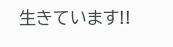生きています!!